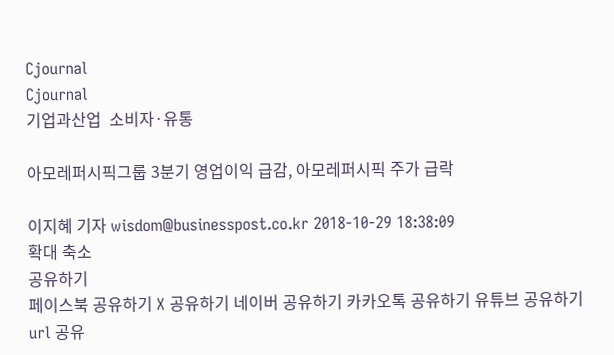Cjournal
Cjournal
기업과산업  소비자·유통

아모레퍼시픽그룹 3분기 영업이익 급감, 아모레퍼시픽 주가 급락

이지혜 기자 wisdom@businesspost.co.kr 2018-10-29 18:38:09
확대 축소
공유하기
페이스북 공유하기 X 공유하기 네이버 공유하기 카카오톡 공유하기 유튜브 공유하기 url 공유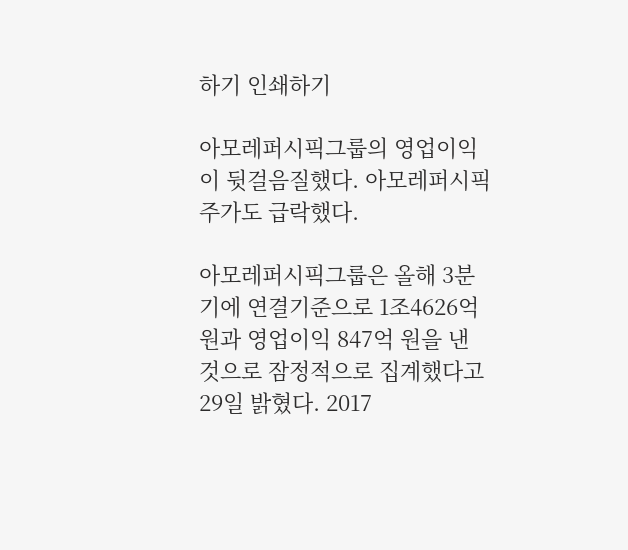하기 인쇄하기

아모레퍼시픽그룹의 영업이익이 뒷걸음질했다. 아모레퍼시픽 주가도 급락했다.

아모레퍼시픽그룹은 올해 3분기에 연결기준으로 1조4626억 원과 영업이익 847억 원을 낸 것으로 잠정적으로 집계했다고 29일 밝혔다. 2017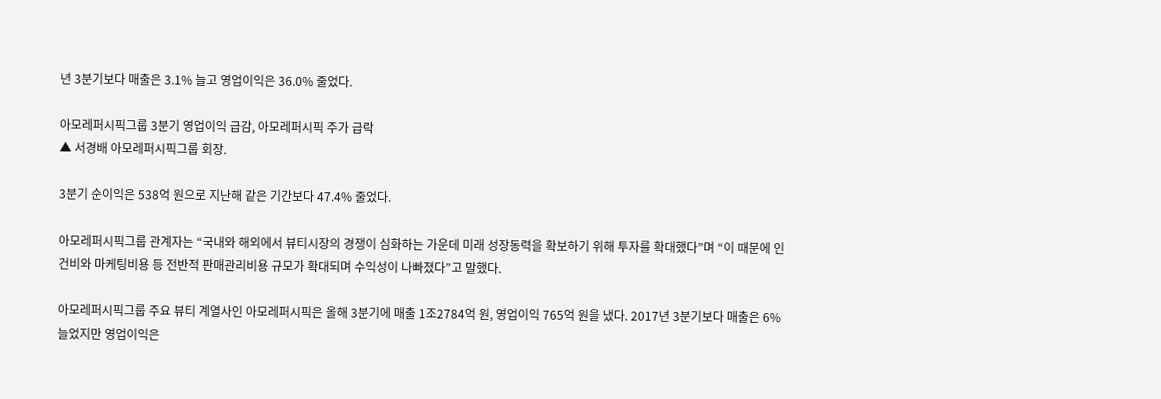년 3분기보다 매출은 3.1% 늘고 영업이익은 36.0% 줄었다.

아모레퍼시픽그룹 3분기 영업이익 급감, 아모레퍼시픽 주가 급락
▲ 서경배 아모레퍼시픽그룹 회장.

3분기 순이익은 538억 원으로 지난해 같은 기간보다 47.4% 줄었다.

아모레퍼시픽그룹 관계자는 “국내와 해외에서 뷰티시장의 경쟁이 심화하는 가운데 미래 성장동력을 확보하기 위해 투자를 확대했다”며 “이 때문에 인건비와 마케팅비용 등 전반적 판매관리비용 규모가 확대되며 수익성이 나빠졌다”고 말했다.

아모레퍼시픽그룹 주요 뷰티 계열사인 아모레퍼시픽은 올해 3분기에 매출 1조2784억 원, 영업이익 765억 원을 냈다. 2017년 3분기보다 매출은 6% 늘었지만 영업이익은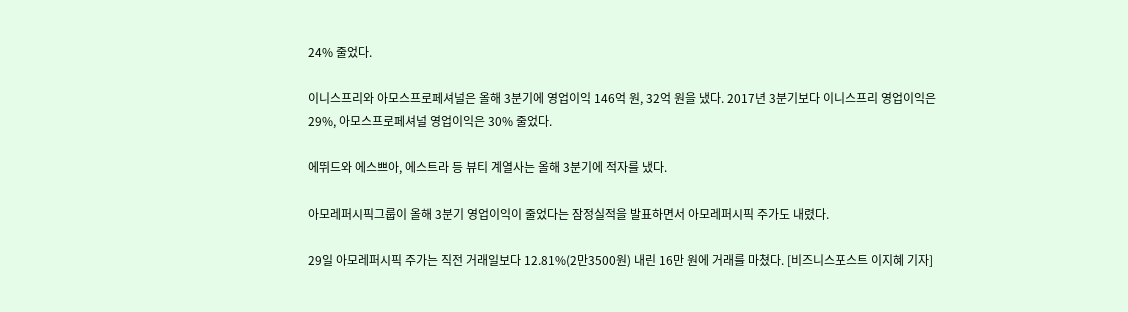24% 줄었다.

이니스프리와 아모스프로페셔널은 올해 3분기에 영업이익 146억 원, 32억 원을 냈다. 2017년 3분기보다 이니스프리 영업이익은 29%, 아모스프로페셔널 영업이익은 30% 줄었다.

에뛰드와 에스쁘아, 에스트라 등 뷰티 계열사는 올해 3분기에 적자를 냈다.

아모레퍼시픽그룹이 올해 3분기 영업이익이 줄었다는 잠정실적을 발표하면서 아모레퍼시픽 주가도 내렸다.

29일 아모레퍼시픽 주가는 직전 거래일보다 12.81%(2만3500원) 내린 16만 원에 거래를 마쳤다. [비즈니스포스트 이지혜 기자]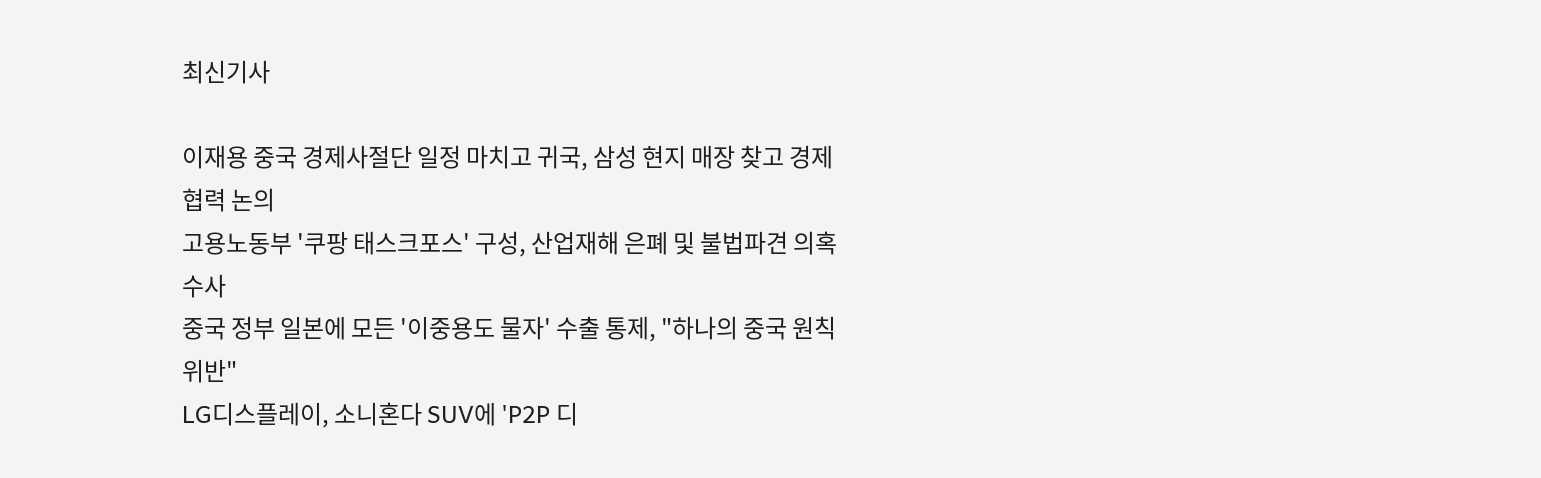최신기사

이재용 중국 경제사절단 일정 마치고 귀국, 삼성 현지 매장 찾고 경제협력 논의
고용노동부 '쿠팡 태스크포스' 구성, 산업재해 은폐 및 불법파견 의혹 수사
중국 정부 일본에 모든 '이중용도 물자' 수출 통제, "하나의 중국 원칙 위반"
LG디스플레이, 소니혼다 SUV에 'P2P 디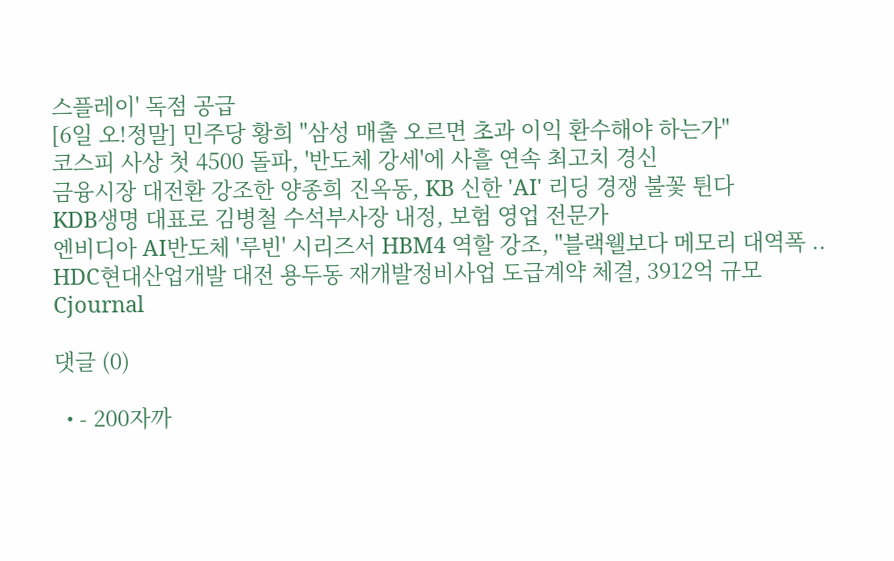스플레이' 독점 공급
[6일 오!정말] 민주당 황희 "삼성 매출 오르면 초과 이익 환수해야 하는가"
코스피 사상 첫 4500 돌파, '반도체 강세'에 사흘 연속 최고치 경신
금융시장 대전환 강조한 양종희 진옥동, KB 신한 'AI' 리딩 경쟁 불꽃 튄다
KDB생명 대표로 김병철 수석부사장 내정, 보험 영업 전문가
엔비디아 AI반도체 '루빈' 시리즈서 HBM4 역할 강조, "블랙웰보다 메모리 대역폭 ..
HDC현대산업개발 대전 용두동 재개발정비사업 도급계약 체결, 3912억 규모
Cjournal

댓글 (0)

  • - 200자까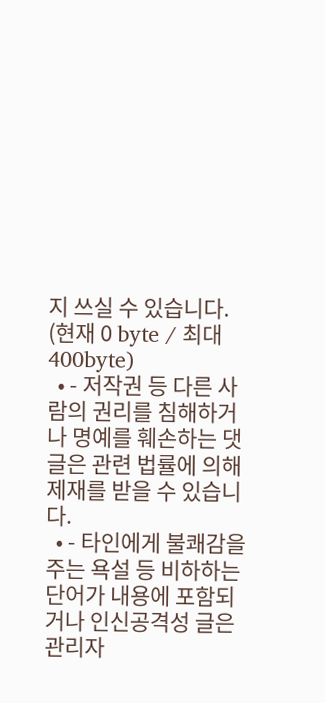지 쓰실 수 있습니다. (현재 0 byte / 최대 400byte)
  • - 저작권 등 다른 사람의 권리를 침해하거나 명예를 훼손하는 댓글은 관련 법률에 의해 제재를 받을 수 있습니다.
  • - 타인에게 불쾌감을 주는 욕설 등 비하하는 단어가 내용에 포함되거나 인신공격성 글은 관리자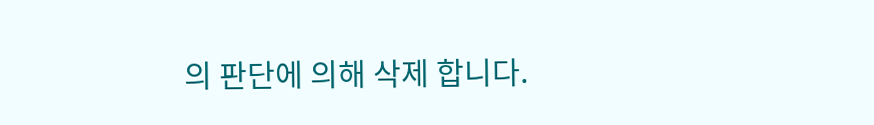의 판단에 의해 삭제 합니다.